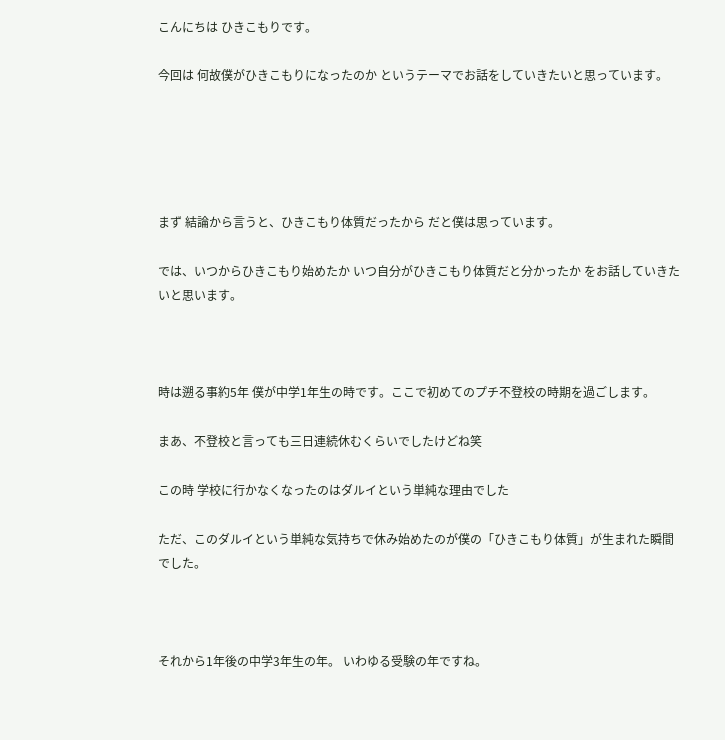こんにちは ひきこもりです。

今回は 何故僕がひきこもりになったのか というテーマでお話をしていきたいと思っています。





まず 結論から言うと、ひきこもり体質だったから だと僕は思っています。

では、いつからひきこもり始めたか いつ自分がひきこもり体質だと分かったか をお話していきたいと思います。



時は遡る事約5年 僕が中学1年生の時です。ここで初めてのプチ不登校の時期を過ごします。

まあ、不登校と言っても三日連続休むくらいでしたけどね笑

この時 学校に行かなくなったのはダルイという単純な理由でした

ただ、このダルイという単純な気持ちで休み始めたのが僕の「ひきこもり体質」が生まれた瞬間でした。



それから1年後の中学3年生の年。 いわゆる受験の年ですね。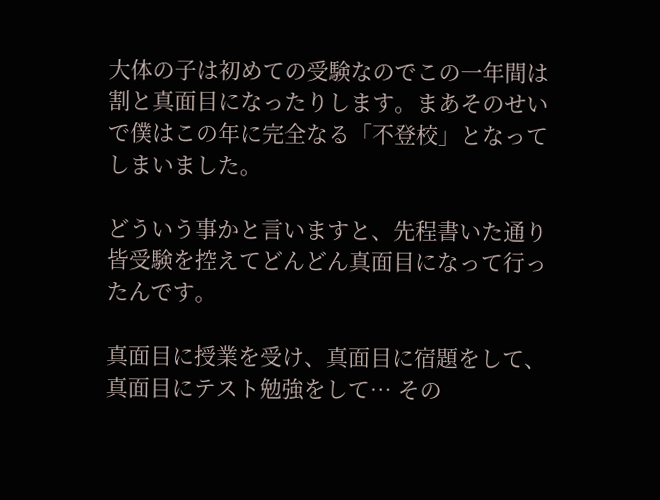大体の子は初めての受験なのでこの一年間は割と真面目になったりします。まあそのせいで僕はこの年に完全なる「不登校」となってしまいました。

どういう事かと言いますと、先程書いた通り皆受験を控えてどんどん真面目になって行ったんです。

真面目に授業を受け、真面目に宿題をして、真面目にテスト勉強をして… その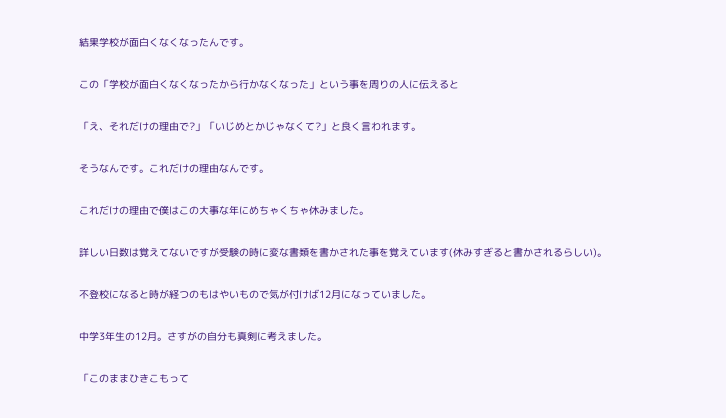結果学校が面白くなくなったんです。

この「学校が面白くなくなったから行かなくなった」という事を周りの人に伝えると

「え、それだけの理由で?」「いじめとかじゃなくて?」と良く言われます。

そうなんです。これだけの理由なんです。

これだけの理由で僕はこの大事な年にめちゃくちゃ休みました。

詳しい日数は覚えてないですが受験の時に変な書類を書かされた事を覚えています(休みすぎると書かされるらしい)。

不登校になると時が経つのもはやいもので気が付けば12月になっていました。

中学3年生の12月。さすがの自分も真剣に考えました。

「このままひきこもって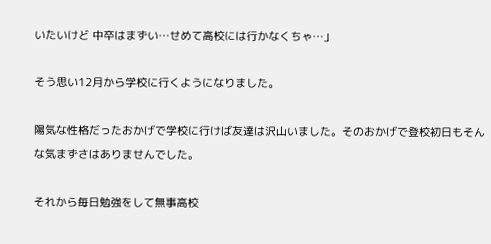いたいけど 中卒はまずい…せめて高校には行かなくちゃ…」

そう思い12月から学校に行くようになりました。

陽気な性格だったおかげで学校に行けば友達は沢山いました。そのおかげで登校初日もそんな気まずさはありませんでした。

それから毎日勉強をして無事高校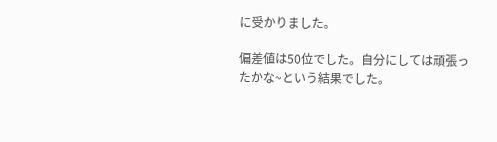に受かりました。

偏差値は50位でした。自分にしては頑張ったかな~という結果でした。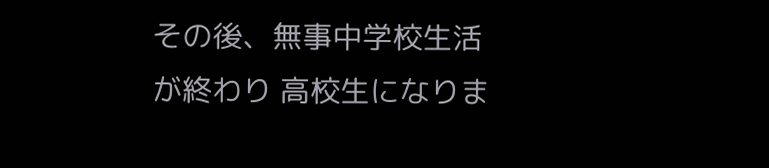その後、無事中学校生活が終わり 高校生になりま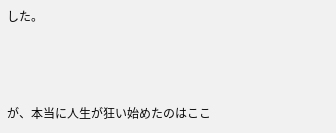した。



が、本当に人生が狂い始めたのはここ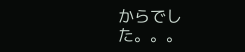からでした。。。